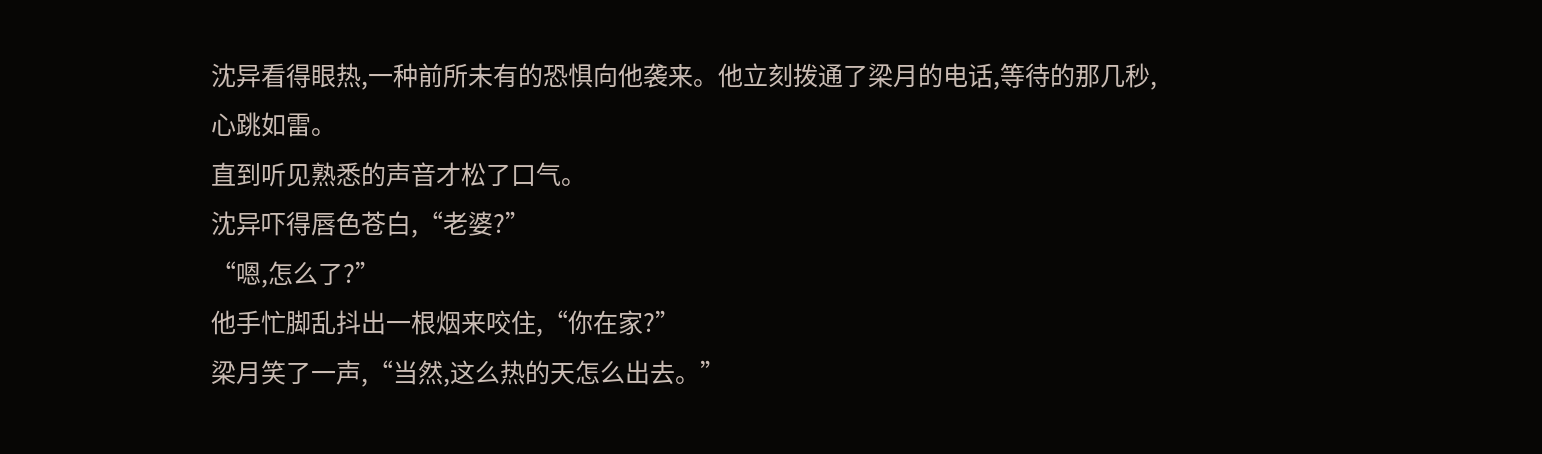沈异看得眼热,一种前所未有的恐惧向他袭来。他立刻拨通了梁月的电话,等待的那几秒,心跳如雷。
直到听见熟悉的声音才松了口气。
沈异吓得唇色苍白,“老婆?”
“嗯,怎么了?”
他手忙脚乱抖出一根烟来咬住,“你在家?”
梁月笑了一声,“当然,这么热的天怎么出去。”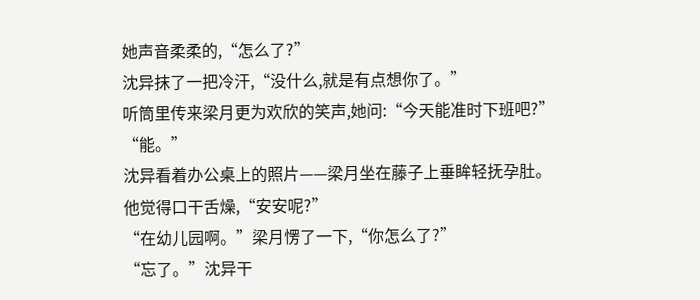她声音柔柔的,“怎么了?”
沈异抹了一把冷汗,“没什么,就是有点想你了。”
听筒里传来梁月更为欢欣的笑声,她问:“今天能准时下班吧?”
“能。”
沈异看着办公桌上的照片——梁月坐在藤子上垂眸轻抚孕肚。
他觉得口干舌燥,“安安呢?”
“在幼儿园啊。”梁月愣了一下,“你怎么了?”
“忘了。”沈异干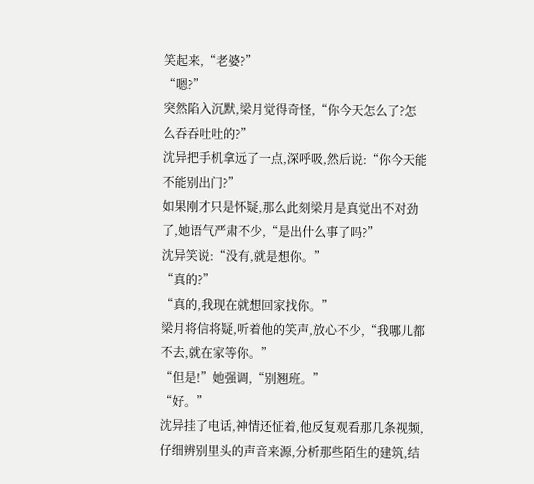笑起来,“老婆?”
“嗯?”
突然陷入沉默,梁月觉得奇怪,“你今天怎么了?怎么吞吞吐吐的?”
沈异把手机拿远了一点,深呼吸,然后说:“你今天能不能别出门?”
如果刚才只是怀疑,那么此刻梁月是真觉出不对劲了,她语气严肃不少,“是出什么事了吗?”
沈异笑说:“没有,就是想你。”
“真的?”
“真的,我现在就想回家找你。”
梁月将信将疑,听着他的笑声,放心不少,“我哪儿都不去,就在家等你。”
“但是!”她强调,“别翘班。”
“好。”
沈异挂了电话,神情还怔着,他反复观看那几条视频,仔细辨别里头的声音来源,分析那些陌生的建筑,结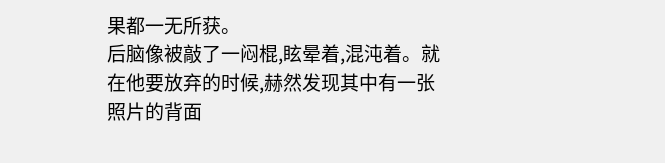果都一无所获。
后脑像被敲了一闷棍,眩晕着,混沌着。就在他要放弃的时候,赫然发现其中有一张照片的背面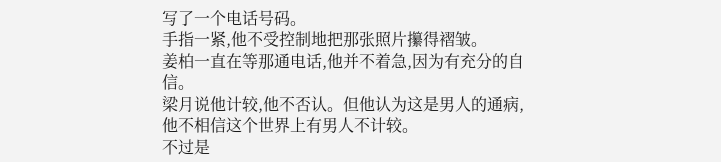写了一个电话号码。
手指一紧,他不受控制地把那张照片攥得褶皱。
姜柏一直在等那通电话,他并不着急,因为有充分的自信。
梁月说他计较,他不否认。但他认为这是男人的通病,他不相信这个世界上有男人不计较。
不过是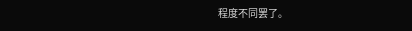程度不同罢了。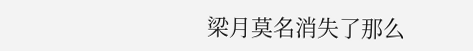梁月莫名消失了那么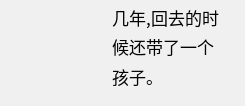几年,回去的时候还带了一个孩子。